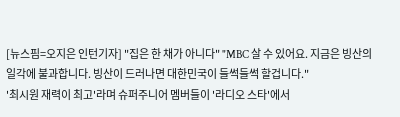[뉴스핌=오지은 인턴기자] "집은 한 채가 아니다" "MBC 살 수 있어요. 지금은 빙산의 일각에 불과합니다. 빙산이 드러나면 대한민국이 들썩들썩 할겁니다."
'최시원 재력이 최고'라며 슈퍼주니어 멤버들이 '라디오 스타'에서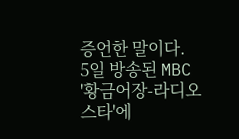증언한 말이다.
5일 방송된 MBC '황금어장-라디오스타'에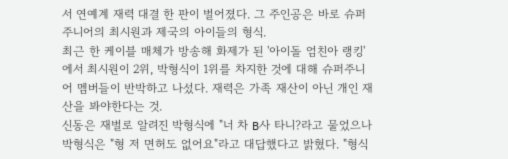서 연예계 재력 대결 한 판이 벌어졌다. 그 주인공은 바로 슈퍼주니어의 최시원과 제국의 아이들의 형식.
최근 한 케이블 매체가 방송해 화제가 된 '아이돌 엄친아 랭킹'에서 최시원이 2위, 박형식이 1위를 차지한 것에 대해 슈퍼주니어 멤버들이 반박하고 나섰다. 재력은 가족 재산이 아닌 개인 재산을 봐야한다는 것.
신동은 재벌로 알려진 박형식에 "너 차 B사 타니?라고 물었으나 박형식은 "형 저 면허도 없어요"라고 대답했다고 밝혔다. "형식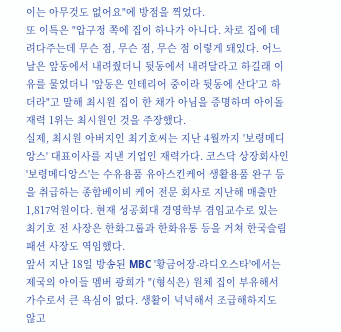이는 아무것도 없어요"에 방점을 찍었다.
또 이특은 "압구정 쪽에 집이 하나가 아니다. 차로 집에 데려다주는데 무슨 점, 무슨 점, 무슨 점 이렇게 돼있다. 어느날은 앞동에서 내려줬더니 뒷동에서 내려달라고 하길래 이유를 물었더니 '앞동은 인테리어 중이라 뒷동에 산다'고 하더라"고 말해 최시원 집이 한 채가 아님을 증명하며 아이돌 재력 1위는 최시원인 것을 주장했다.
실제, 최시원 아버지인 최기호씨는 지난 4월까지 '보령메디앙스' 대표이사를 지낸 기업인 재력가다. 코스닥 상장회사인 '보령메디앙스'는 수유용품 유아스킨케어 생활용품 완구 등을 취급하는 종합베이비 케어 전문 회사로 지난해 매출만 1,817억원이다. 현재 성공회대 경영학부 겸임교수로 있는 최기호 전 사장은 한화그룹과 한화유통 등을 거쳐 한국슬림패션 사장도 역임했다.
앞서 지난 18일 방송된 MBC '황금어장-라디오스타'에서는 제국의 아이들 멤버 광희가 "(형식은) 원체 집이 부유해서 가수로서 큰 욕심이 없다. 생활이 넉넉해서 조급해하지도 않고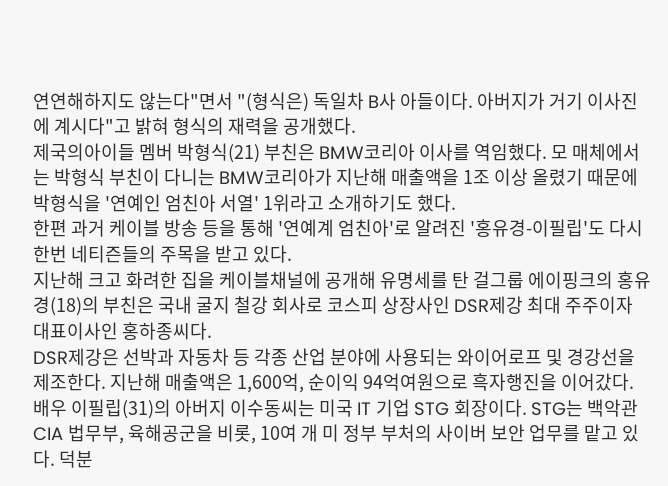연연해하지도 않는다"면서 "(형식은) 독일차 B사 아들이다. 아버지가 거기 이사진에 계시다"고 밝혀 형식의 재력을 공개했다.
제국의아이들 멤버 박형식(21) 부친은 BMW코리아 이사를 역임했다. 모 매체에서는 박형식 부친이 다니는 BMW코리아가 지난해 매출액을 1조 이상 올렸기 때문에 박형식을 '연예인 엄친아 서열' 1위라고 소개하기도 했다.
한편 과거 케이블 방송 등을 통해 '연예계 엄친아'로 알려진 '홍유경-이필립'도 다시한번 네티즌들의 주목을 받고 있다.
지난해 크고 화려한 집을 케이블채널에 공개해 유명세를 탄 걸그룹 에이핑크의 홍유경(18)의 부친은 국내 굴지 철강 회사로 코스피 상장사인 DSR제강 최대 주주이자 대표이사인 홍하종씨다.
DSR제강은 선박과 자동차 등 각종 산업 분야에 사용되는 와이어로프 및 경강선을 제조한다. 지난해 매출액은 1,600억, 순이익 94억여원으로 흑자행진을 이어갔다.
배우 이필립(31)의 아버지 이수동씨는 미국 IT 기업 STG 회장이다. STG는 백악관 CIA 법무부, 육해공군을 비롯, 10여 개 미 정부 부처의 사이버 보안 업무를 맡고 있다. 덕분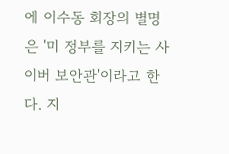에 이수동 회장의 별명은 '미 정부를 지키는 사이버 보안관'이라고 한다. 지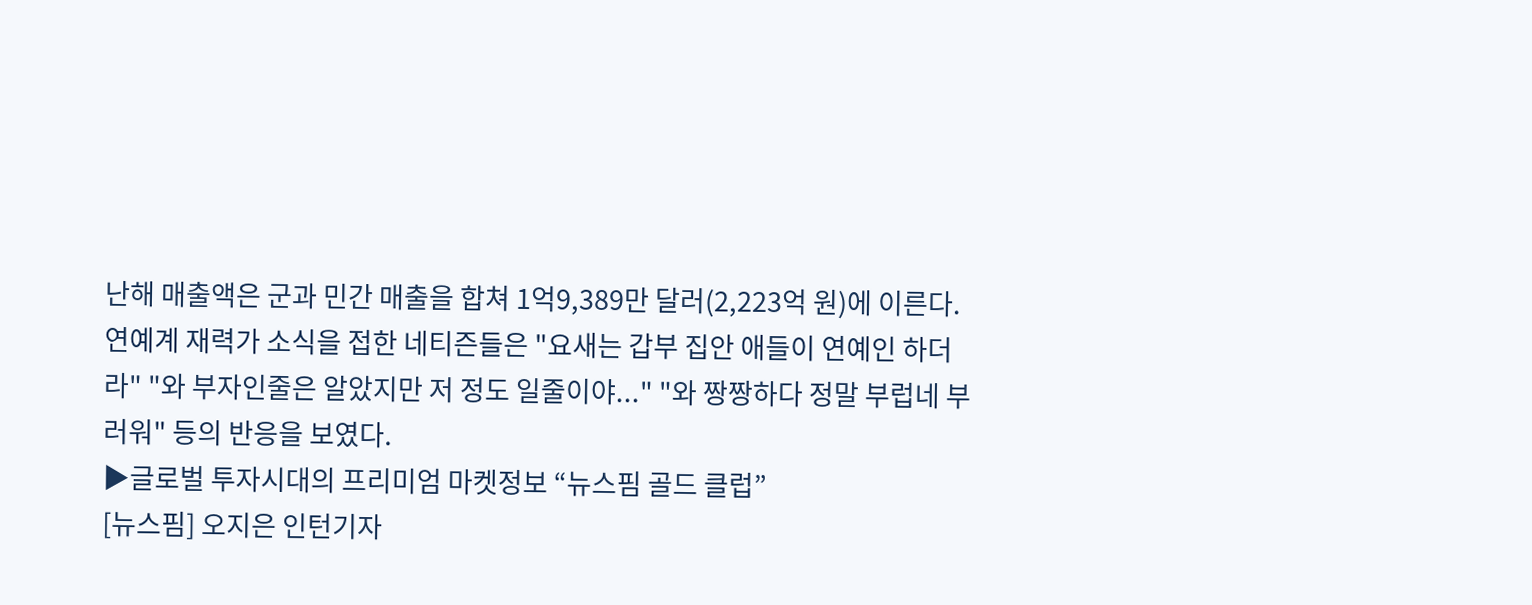난해 매출액은 군과 민간 매출을 합쳐 1억9,389만 달러(2,223억 원)에 이른다.
연예계 재력가 소식을 접한 네티즌들은 "요새는 갑부 집안 애들이 연예인 하더라" "와 부자인줄은 알았지만 저 정도 일줄이야..." "와 짱짱하다 정말 부럽네 부러워" 등의 반응을 보였다.
▶글로벌 투자시대의 프리미엄 마켓정보 “뉴스핌 골드 클럽”
[뉴스핌] 오지은 인턴기자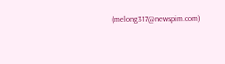(melong317@newspim.com)